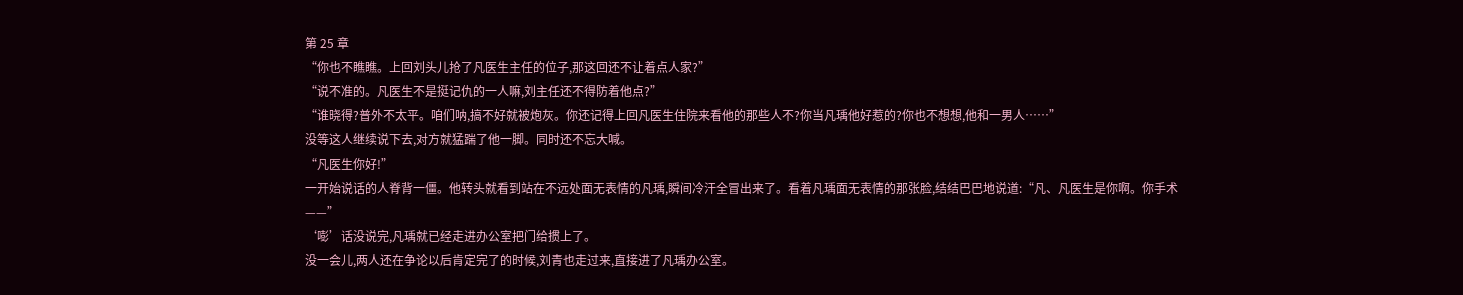第 25 章
“你也不瞧瞧。上回刘头儿抢了凡医生主任的位子,那这回还不让着点人家?”
“说不准的。凡医生不是挺记仇的一人嘛,刘主任还不得防着他点?”
“谁晓得?普外不太平。咱们呐,搞不好就被炮灰。你还记得上回凡医生住院来看他的那些人不?你当凡瑀他好惹的?你也不想想,他和一男人……”
没等这人继续说下去,对方就猛踹了他一脚。同时还不忘大喊。
“凡医生你好!”
一开始说话的人脊背一僵。他转头就看到站在不远处面无表情的凡瑀,瞬间冷汗全冒出来了。看着凡瑀面无表情的那张脸,结结巴巴地说道:“凡、凡医生是你啊。你手术——”
‘嘭’话没说完,凡瑀就已经走进办公室把门给掼上了。
没一会儿,两人还在争论以后肯定完了的时候,刘青也走过来,直接进了凡瑀办公室。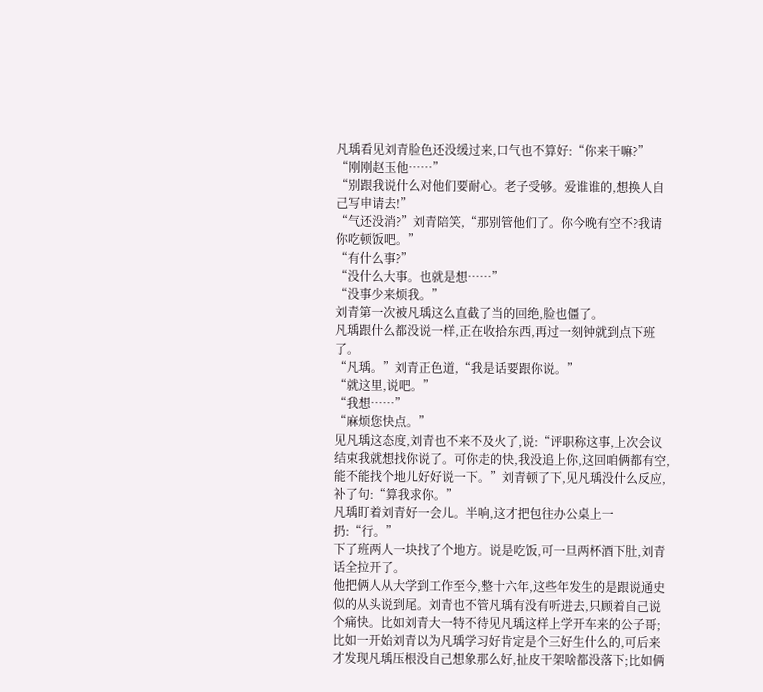凡瑀看见刘青脸色还没缓过来,口气也不算好:“你来干嘛?”
“刚刚赵玉他……”
“别跟我说什么对他们要耐心。老子受够。爱谁谁的,想换人自己写申请去!”
“气还没消?”刘青陪笑,“那别管他们了。你今晚有空不?我请你吃顿饭吧。”
“有什么事?”
“没什么大事。也就是想……”
“没事少来烦我。”
刘青第一次被凡瑀这么直截了当的回绝,脸也僵了。
凡瑀跟什么都没说一样,正在收拾东西,再过一刻钟就到点下班了。
“凡瑀。”刘青正色道,“我是话要跟你说。”
“就这里,说吧。”
“我想……”
“麻烦您快点。”
见凡瑀这态度,刘青也不来不及火了,说:“评职称这事,上次会议结束我就想找你说了。可你走的快,我没追上你,这回咱俩都有空,能不能找个地儿好好说一下。”刘青顿了下,见凡瑀没什么反应,补了句:“算我求你。”
凡瑀盯着刘青好一会儿。半响,这才把包往办公桌上一扔:“行。”
下了班两人一块找了个地方。说是吃饭,可一旦两杯酒下肚,刘青话全拉开了。
他把俩人从大学到工作至今,整十六年,这些年发生的是跟说通史似的从头说到尾。刘青也不管凡瑀有没有听进去,只顾着自己说个痛快。比如刘青大一特不待见凡瑀这样上学开车来的公子哥;比如一开始刘青以为凡瑀学习好肯定是个三好生什么的,可后来才发现凡瑀压根没自己想象那么好,扯皮干架啥都没落下;比如俩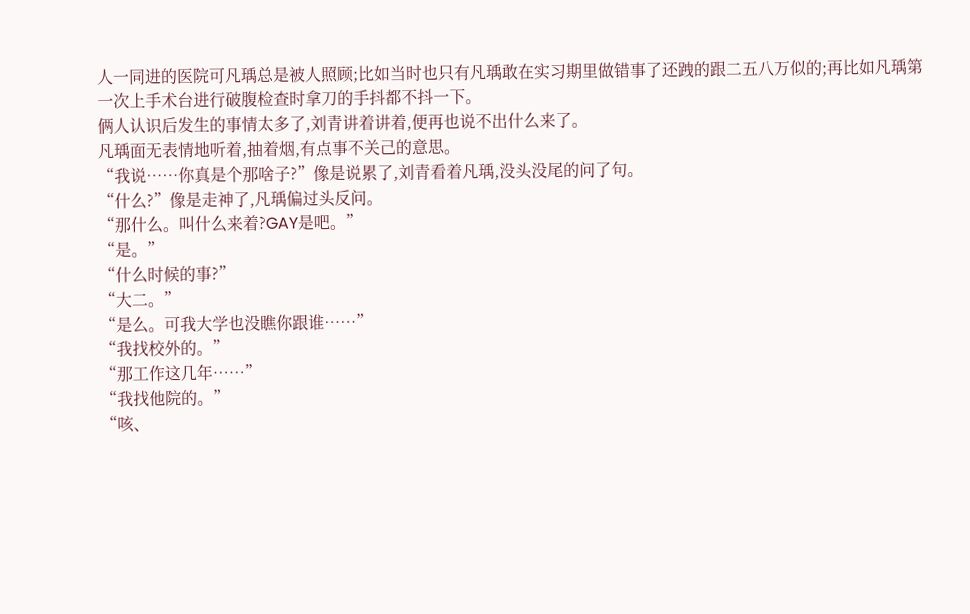人一同进的医院可凡瑀总是被人照顾;比如当时也只有凡瑀敢在实习期里做错事了还跩的跟二五八万似的;再比如凡瑀第一次上手术台进行破腹检查时拿刀的手抖都不抖一下。
俩人认识后发生的事情太多了,刘青讲着讲着,便再也说不出什么来了。
凡瑀面无表情地听着,抽着烟,有点事不关己的意思。
“我说……你真是个那啥子?”像是说累了,刘青看着凡瑀,没头没尾的问了句。
“什么?”像是走神了,凡瑀偏过头反问。
“那什么。叫什么来着?GAY是吧。”
“是。”
“什么时候的事?”
“大二。”
“是么。可我大学也没瞧你跟谁……”
“我找校外的。”
“那工作这几年……”
“我找他院的。”
“咳、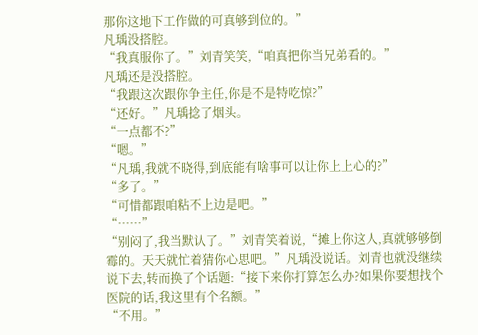那你这地下工作做的可真够到位的。”
凡瑀没搭腔。
“我真服你了。”刘青笑笑,“咱真把你当兄弟看的。”
凡瑀还是没搭腔。
“我跟这次跟你争主任,你是不是特吃惊?”
“还好。”凡瑀捻了烟头。
“一点都不?”
“嗯。”
“凡瑀,我就不晓得,到底能有啥事可以让你上上心的?”
“多了。”
“可惜都跟咱粘不上边是吧。”
“……”
“别闷了,我当默认了。”刘青笑着说,“摊上你这人,真就够够倒霉的。天天就忙着猜你心思吧。”凡瑀没说话。刘青也就没继续说下去,转而换了个话题:“接下来你打算怎么办?如果你要想找个医院的话,我这里有个名额。”
“不用。”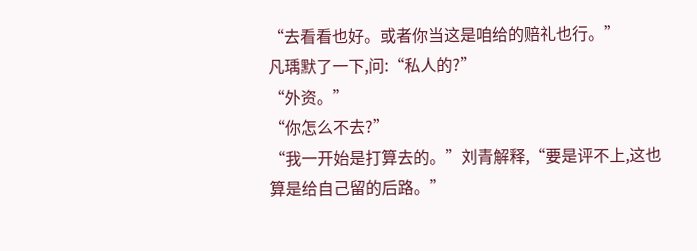“去看看也好。或者你当这是咱给的赔礼也行。”
凡瑀默了一下,问:“私人的?”
“外资。”
“你怎么不去?”
“我一开始是打算去的。”刘青解释,“要是评不上,这也算是给自己留的后路。”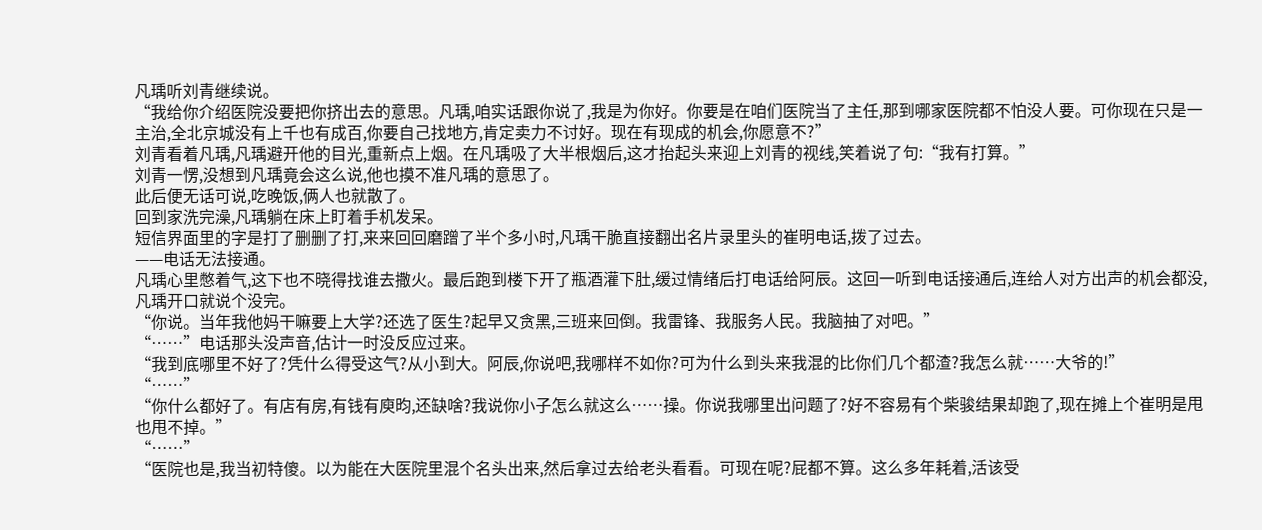凡瑀听刘青继续说。
“我给你介绍医院没要把你挤出去的意思。凡瑀,咱实话跟你说了,我是为你好。你要是在咱们医院当了主任,那到哪家医院都不怕没人要。可你现在只是一主治,全北京城没有上千也有成百,你要自己找地方,肯定卖力不讨好。现在有现成的机会,你愿意不?”
刘青看着凡瑀,凡瑀避开他的目光,重新点上烟。在凡瑀吸了大半根烟后,这才抬起头来迎上刘青的视线,笑着说了句:“我有打算。”
刘青一愣,没想到凡瑀竟会这么说,他也摸不准凡瑀的意思了。
此后便无话可说,吃晚饭,俩人也就散了。
回到家洗完澡,凡瑀躺在床上盯着手机发呆。
短信界面里的字是打了删删了打,来来回回磨蹭了半个多小时,凡瑀干脆直接翻出名片录里头的崔明电话,拨了过去。
——电话无法接通。
凡瑀心里憋着气,这下也不晓得找谁去撒火。最后跑到楼下开了瓶酒灌下肚,缓过情绪后打电话给阿辰。这回一听到电话接通后,连给人对方出声的机会都没,凡瑀开口就说个没完。
“你说。当年我他妈干嘛要上大学?还选了医生?起早又贪黑,三班来回倒。我雷锋、我服务人民。我脑抽了对吧。”
“……”电话那头没声音,估计一时没反应过来。
“我到底哪里不好了?凭什么得受这气?从小到大。阿辰,你说吧,我哪样不如你?可为什么到头来我混的比你们几个都渣?我怎么就……大爷的!”
“……”
“你什么都好了。有店有房,有钱有庾昀,还缺啥?我说你小子怎么就这么……操。你说我哪里出问题了?好不容易有个柴骏结果却跑了,现在摊上个崔明是甩也甩不掉。”
“……”
“医院也是,我当初特傻。以为能在大医院里混个名头出来,然后拿过去给老头看看。可现在呢?屁都不算。这么多年耗着,活该受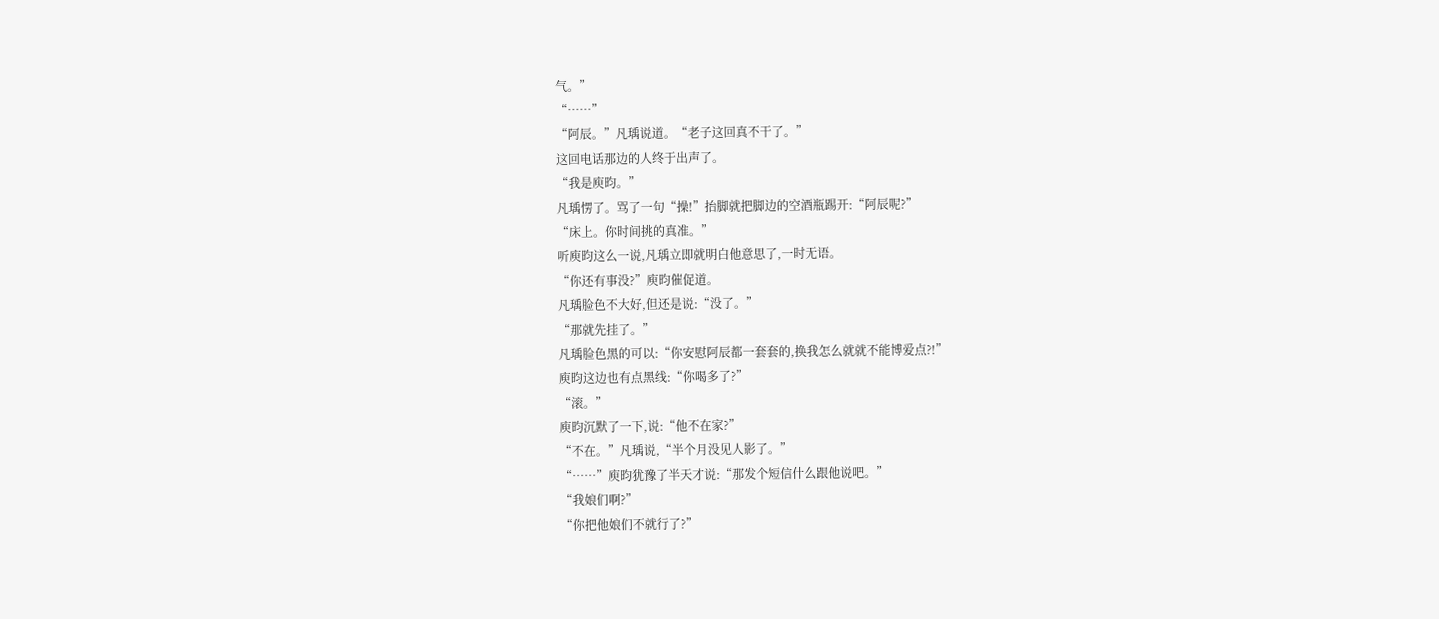气。”
“……”
“阿辰。”凡瑀说道。“老子这回真不干了。”
这回电话那边的人终于出声了。
“我是庾昀。”
凡瑀愣了。骂了一句“操!”抬脚就把脚边的空酒瓶踢开:“阿辰呢?”
“床上。你时间挑的真准。”
听庾昀这么一说,凡瑀立即就明白他意思了,一时无语。
“你还有事没?”庾昀催促道。
凡瑀脸色不大好,但还是说:“没了。”
“那就先挂了。”
凡瑀脸色黑的可以:“你安慰阿辰都一套套的,换我怎么就就不能博爱点?!”
庾昀这边也有点黑线:“你喝多了?”
“滚。”
庾昀沉默了一下,说:“他不在家?”
“不在。”凡瑀说,“半个月没见人影了。”
“……”庾昀犹豫了半天才说:“那发个短信什么跟他说吧。”
“我娘们啊?”
“你把他娘们不就行了?”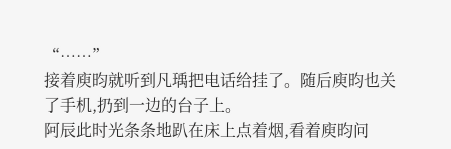“……”
接着庾昀就听到凡瑀把电话给挂了。随后庾昀也关了手机,扔到一边的台子上。
阿辰此时光条条地趴在床上点着烟,看着庾昀问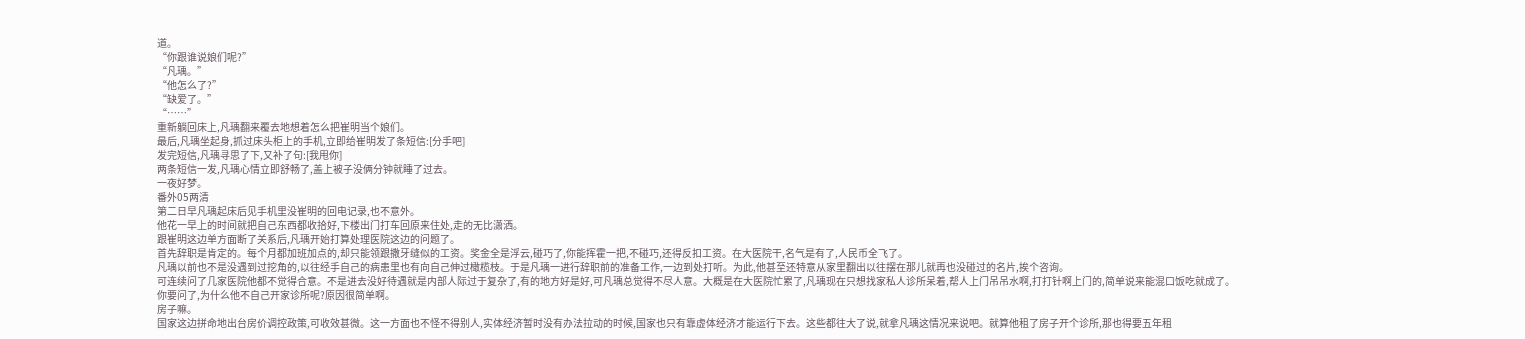道。
“你跟谁说娘们呢?”
“凡瑀。”
“他怎么了?”
“缺爱了。”
“……”
重新躺回床上,凡瑀翻来覆去地想着怎么把崔明当个娘们。
最后,凡瑀坐起身,抓过床头柜上的手机,立即给崔明发了条短信:[分手吧]
发完短信,凡瑀寻思了下,又补了句:[我甩你]
两条短信一发,凡瑀心情立即舒畅了,盖上被子没俩分钟就睡了过去。
一夜好梦。
番外05两清
第二日早凡瑀起床后见手机里没崔明的回电记录,也不意外。
他花一早上的时间就把自己东西都收拾好,下楼出门打车回原来住处,走的无比潇洒。
跟崔明这边单方面断了关系后,凡瑀开始打算处理医院这边的问题了。
首先辞职是肯定的。每个月都加班加点的,却只能领跟撒牙缝似的工资。奖金全是浮云,碰巧了,你能挥霍一把,不碰巧,还得反扣工资。在大医院干,名气是有了,人民币全飞了。
凡瑀以前也不是没遇到过挖角的,以往经手自己的病患里也有向自己伸过橄榄枝。于是凡瑀一进行辞职前的准备工作,一边到处打听。为此,他甚至还特意从家里翻出以往摆在那儿就再也没碰过的名片,挨个咨询。
可连续问了几家医院他都不觉得合意。不是进去没好待遇就是内部人际过于复杂了,有的地方好是好,可凡瑀总觉得不尽人意。大概是在大医院忙累了,凡瑀现在只想找家私人诊所呆着,帮人上门吊吊水啊,打打针啊上门的,简单说来能混口饭吃就成了。
你要问了,为什么他不自己开家诊所呢?原因很简单啊。
房子嘛。
国家这边拼命地出台房价调控政策,可收效甚微。这一方面也不怪不得别人,实体经济暂时没有办法拉动的时候,国家也只有靠虚体经济才能运行下去。这些都往大了说,就拿凡瑀这情况来说吧。就算他租了房子开个诊所,那也得要五年租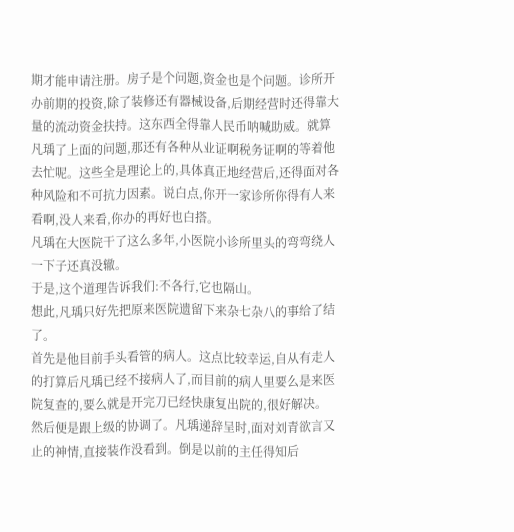期才能申请注册。房子是个问题,资金也是个问题。诊所开办前期的投资,除了装修还有器械设备,后期经营时还得靠大量的流动资金扶持。这东西全得靠人民币呐喊助威。就算凡瑀了上面的问题,那还有各种从业证啊税务证啊的等着他去忙呢。这些全是理论上的,具体真正地经营后,还得面对各种风险和不可抗力因素。说白点,你开一家诊所你得有人来看啊,没人来看,你办的再好也白搭。
凡瑀在大医院干了这么多年,小医院小诊所里头的弯弯绕人一下子还真没辙。
于是,这个道理告诉我们:不各行,它也隔山。
想此,凡瑀只好先把原来医院遗留下来杂七杂八的事给了结了。
首先是他目前手头看管的病人。这点比较幸运,自从有走人的打算后凡瑀已经不接病人了,而目前的病人里要么是来医院复查的,要么就是开完刀已经快康复出院的,很好解决。
然后便是跟上级的协调了。凡瑀递辞呈时,面对刘青欲言又止的神情,直接装作没看到。倒是以前的主任得知后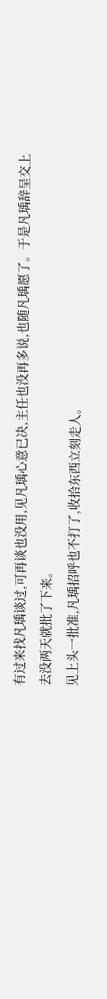有过来找凡瑀谈过,可再谈也没用,见凡瑀心意已决,主任也没再多说,也随凡瑀愿了。于是凡瑀辞呈交上去没两天就批了下来。
见上头一批准,凡瑀招呼也不打了,收拾东西立刻走人。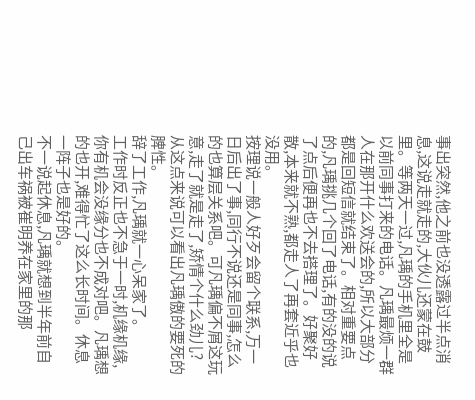事出突然,他之前也没透露过半点消息,这说走就走的,大伙儿还蒙在鼓里。等两天一过,凡瑀的手机里全是以前同事打来的电话。凡瑀最烦一群人在那开什么欢送会的,所以大部分都是回短信就结束了。相对重要点的,凡瑀挑几个回了电话,有的没的说了点后便再也不去搭理了。好聚好散,本来就不熟,都走人了再套近乎也没用。
按理说一般人好歹会留个联系,万一日后出了事,同行不说还是同事,怎么的也算层关系吧。可凡瑀偏不屑这玩意,走了就是走了,矫情个什么劲儿?
从这点来说可以看出凡瑀傲的要死的脾性。
辞了工作,凡瑀就一心呆家了。
工作时反正也不急于一时,机缘机缘,你有机会没缘分也不成对吧。凡瑀想的也开,难得忙了这么长时间。休息一阵子也是好的。
不一说起休息,凡瑀就想到半年前自己出车祸被崔明养在家里的那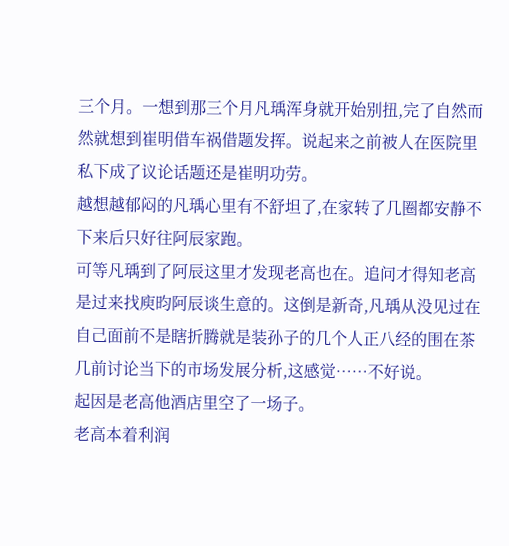三个月。一想到那三个月凡瑀浑身就开始别扭,完了自然而然就想到崔明借车祸借题发挥。说起来之前被人在医院里私下成了议论话题还是崔明功劳。
越想越郁闷的凡瑀心里有不舒坦了,在家转了几圈都安静不下来后只好往阿辰家跑。
可等凡瑀到了阿辰这里才发现老高也在。追问才得知老高是过来找庾昀阿辰谈生意的。这倒是新奇,凡瑀从没见过在自己面前不是瞎折腾就是装孙子的几个人正八经的围在茶几前讨论当下的市场发展分析,这感觉……不好说。
起因是老高他酒店里空了一场子。
老高本着利润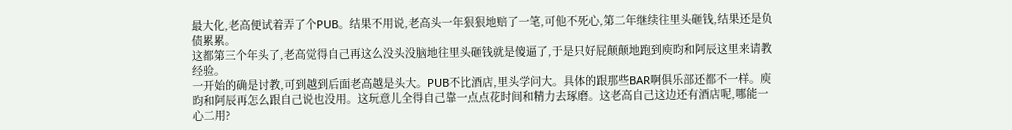最大化,老高便试着弄了个PUB。结果不用说,老高头一年狠狠地赔了一笔,可他不死心,第二年继续往里头砸钱,结果还是负债累累。
这都第三个年头了,老高觉得自己再这么没头没脑地往里头砸钱就是傻逼了,于是只好屁颠颠地跑到庾昀和阿辰这里来请教经验。
一开始的确是讨教,可到越到后面老高越是头大。PUB不比酒店,里头学问大。具体的跟那些BAR啊俱乐部还都不一样。庾昀和阿辰再怎么跟自己说也没用。这玩意儿全得自己靠一点点花时间和精力去琢磨。这老高自己这边还有酒店呢,哪能一心二用?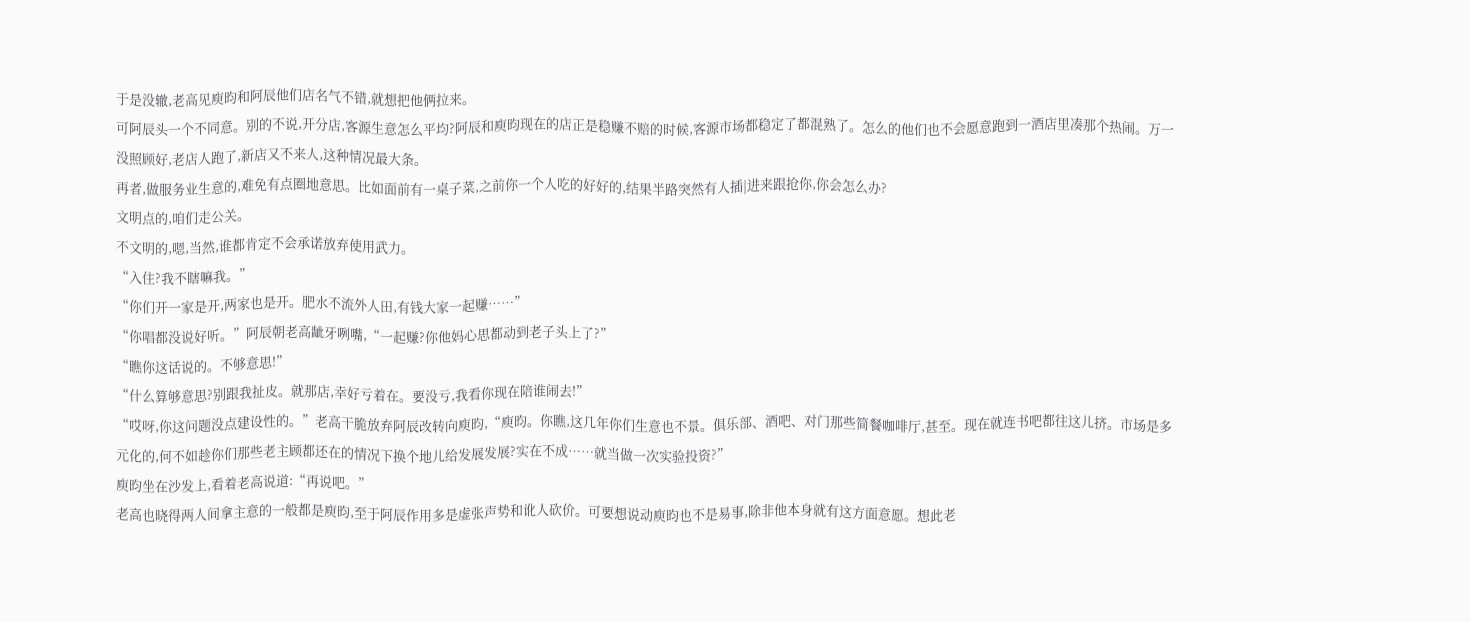于是没辙,老高见庾昀和阿辰他们店名气不错,就想把他俩拉来。
可阿辰头一个不同意。别的不说,开分店,客源生意怎么平均?阿辰和庾昀现在的店正是稳赚不赔的时候,客源市场都稳定了都混熟了。怎么的他们也不会愿意跑到一酒店里凑那个热闹。万一没照顾好,老店人跑了,新店又不来人,这种情况最大条。
再者,做服务业生意的,难免有点圈地意思。比如面前有一桌子菜,之前你一个人吃的好好的,结果半路突然有人插|进来跟抢你,你会怎么办?
文明点的,咱们走公关。
不文明的,嗯,当然,谁都肯定不会承诺放弃使用武力。
“入住?我不瞎嘛我。”
“你们开一家是开,两家也是开。肥水不流外人田,有钱大家一起赚……”
“你唱都没说好听。”阿辰朝老高龇牙咧嘴,“一起赚?你他妈心思都动到老子头上了?”
“瞧你这话说的。不够意思!”
“什么算够意思?别跟我扯皮。就那店,幸好亏着在。要没亏,我看你现在陪谁闹去!”
“哎呀,你这问题没点建设性的。”老高干脆放弃阿辰改转向庾昀,“庾昀。你瞧,这几年你们生意也不景。俱乐部、酒吧、对门那些简餐咖啡厅,甚至。现在就连书吧都往这儿挤。市场是多元化的,何不如趁你们那些老主顾都还在的情况下换个地儿给发展发展?实在不成……就当做一次实验投资?”
庾昀坐在沙发上,看着老高说道:“再说吧。”
老高也晓得两人间拿主意的一般都是庾昀,至于阿辰作用多是虚张声势和讹人砍价。可要想说动庾昀也不是易事,除非他本身就有这方面意愿。想此老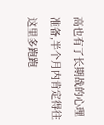高也有了长期战的心理准备,半个月内肯定得往这里多跑跑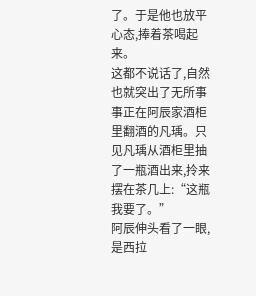了。于是他也放平心态,捧着茶喝起来。
这都不说话了,自然也就突出了无所事事正在阿辰家酒柜里翻酒的凡瑀。只见凡瑀从酒柜里抽了一瓶酒出来,拎来摆在茶几上:“这瓶我要了。”
阿辰伸头看了一眼,是西拉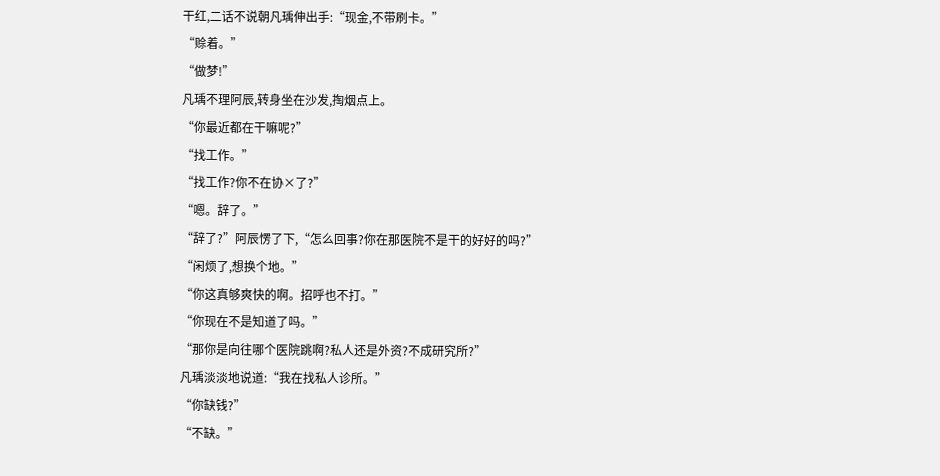干红,二话不说朝凡瑀伸出手:“现金,不带刷卡。”
“赊着。”
“做梦!”
凡瑀不理阿辰,转身坐在沙发,掏烟点上。
“你最近都在干嘛呢?”
“找工作。”
“找工作?你不在协×了?”
“嗯。辞了。”
“辞了?”阿辰愣了下,“怎么回事?你在那医院不是干的好好的吗?”
“闲烦了,想换个地。”
“你这真够爽快的啊。招呼也不打。”
“你现在不是知道了吗。”
“那你是向往哪个医院跳啊?私人还是外资?不成研究所?”
凡瑀淡淡地说道:“我在找私人诊所。”
“你缺钱?”
“不缺。”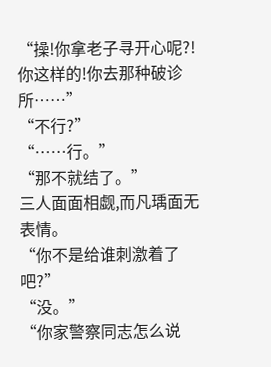“操!你拿老子寻开心呢?!你这样的!你去那种破诊所……”
“不行?”
“……行。”
“那不就结了。”
三人面面相觑,而凡瑀面无表情。
“你不是给谁刺激着了吧?”
“没。”
“你家警察同志怎么说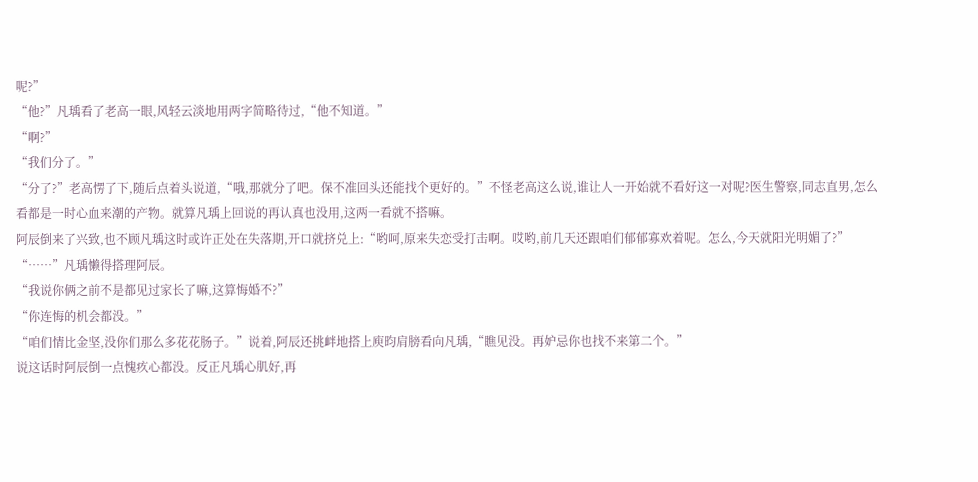呢?”
“他?”凡瑀看了老高一眼,风轻云淡地用两字简略待过,“他不知道。”
“啊?”
“我们分了。”
“分了?”老高愣了下,随后点着头说道,“哦,那就分了吧。保不准回头还能找个更好的。”不怪老高这么说,谁让人一开始就不看好这一对呢?医生警察,同志直男,怎么看都是一时心血来潮的产物。就算凡瑀上回说的再认真也没用,这两一看就不搭嘛。
阿辰倒来了兴致,也不顾凡瑀这时或许正处在失落期,开口就挤兑上:“哟呵,原来失恋受打击啊。哎哟,前几天还跟咱们郁郁寡欢着呢。怎么,今天就阳光明媚了?”
“……”凡瑀懒得搭理阿辰。
“我说你俩之前不是都见过家长了嘛,这算悔婚不?”
“你连悔的机会都没。”
“咱们情比金坚,没你们那么多花花肠子。”说着,阿辰还挑衅地搭上庾昀肩膀看向凡瑀,“瞧见没。再妒忌你也找不来第二个。”
说这话时阿辰倒一点愧疚心都没。反正凡瑀心肌好,再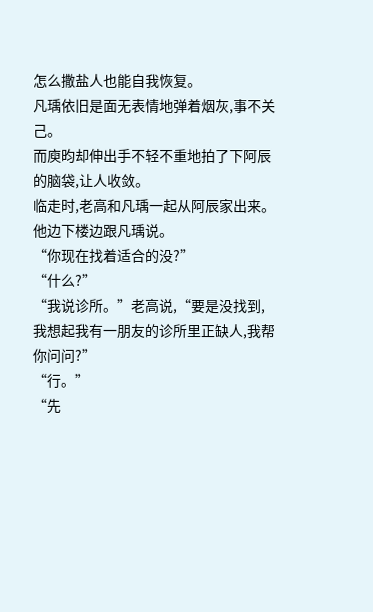怎么撒盐人也能自我恢复。
凡瑀依旧是面无表情地弹着烟灰,事不关己。
而庾昀却伸出手不轻不重地拍了下阿辰的脑袋,让人收敛。
临走时,老高和凡瑀一起从阿辰家出来。他边下楼边跟凡瑀说。
“你现在找着适合的没?”
“什么?”
“我说诊所。”老高说,“要是没找到,我想起我有一朋友的诊所里正缺人,我帮你问问?”
“行。”
“先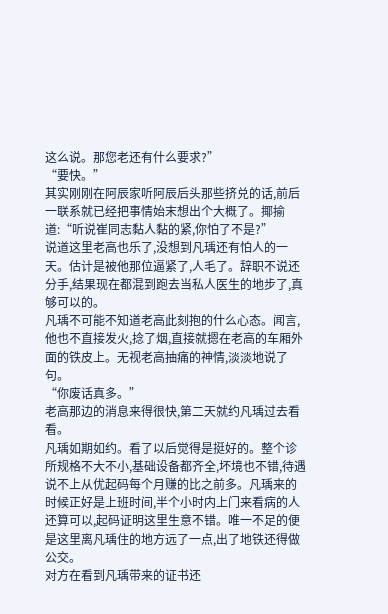这么说。那您老还有什么要求?”
“要快。”
其实刚刚在阿辰家听阿辰后头那些挤兑的话,前后一联系就已经把事情始末想出个大概了。揶揄道:“听说崔同志黏人黏的紧,你怕了不是?”
说道这里老高也乐了,没想到凡瑀还有怕人的一天。估计是被他那位逼紧了,人毛了。辞职不说还分手,结果现在都混到跑去当私人医生的地步了,真够可以的。
凡瑀不可能不知道老高此刻抱的什么心态。闻言,他也不直接发火,捻了烟,直接就摁在老高的车厢外面的铁皮上。无视老高抽痛的神情,淡淡地说了句。
“你废话真多。”
老高那边的消息来得很快,第二天就约凡瑀过去看看。
凡瑀如期如约。看了以后觉得是挺好的。整个诊所规格不大不小,基础设备都齐全,坏境也不错,待遇说不上从优起码每个月赚的比之前多。凡瑀来的时候正好是上班时间,半个小时内上门来看病的人还算可以,起码证明这里生意不错。唯一不足的便是这里离凡瑀住的地方远了一点,出了地铁还得做公交。
对方在看到凡瑀带来的证书还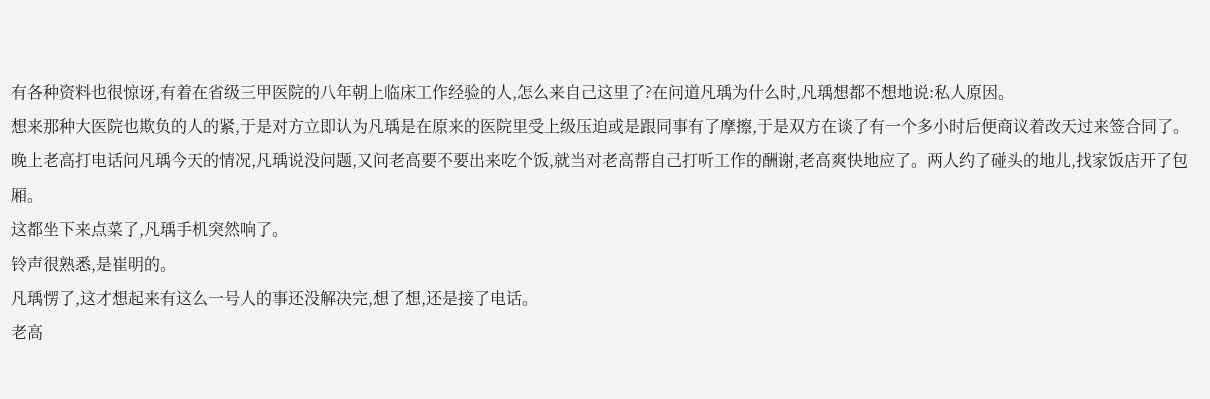有各种资料也很惊讶,有着在省级三甲医院的八年朝上临床工作经验的人,怎么来自己这里了?在问道凡瑀为什么时,凡瑀想都不想地说:私人原因。
想来那种大医院也欺负的人的紧,于是对方立即认为凡瑀是在原来的医院里受上级压迫或是跟同事有了摩擦,于是双方在谈了有一个多小时后便商议着改天过来签合同了。
晚上老高打电话问凡瑀今天的情况,凡瑀说没问题,又问老高要不要出来吃个饭,就当对老高帮自己打听工作的酬谢,老高爽快地应了。两人约了碰头的地儿,找家饭店开了包厢。
这都坐下来点菜了,凡瑀手机突然响了。
铃声很熟悉,是崔明的。
凡瑀愣了,这才想起来有这么一号人的事还没解决完,想了想,还是接了电话。
老高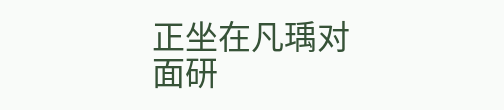正坐在凡瑀对面研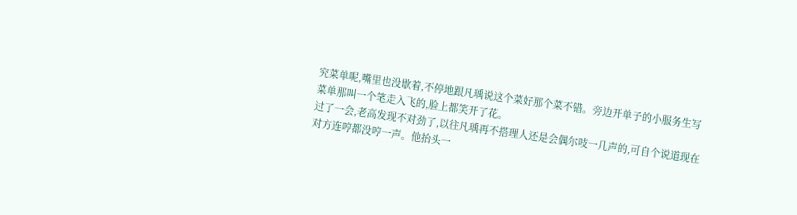究菜单呢,嘴里也没歇着,不停地跟凡瑀说这个菜好那个菜不错。旁边开单子的小服务生写菜单那叫一个笔走入飞的,脸上都笑开了花。
过了一会,老高发现不对劲了,以往凡瑀再不搭理人还是会偶尔吱一几声的,可自个说道现在对方连哼都没哼一声。他抬头一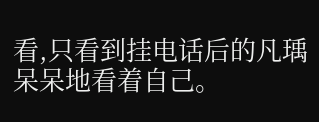看,只看到挂电话后的凡瑀呆呆地看着自己。